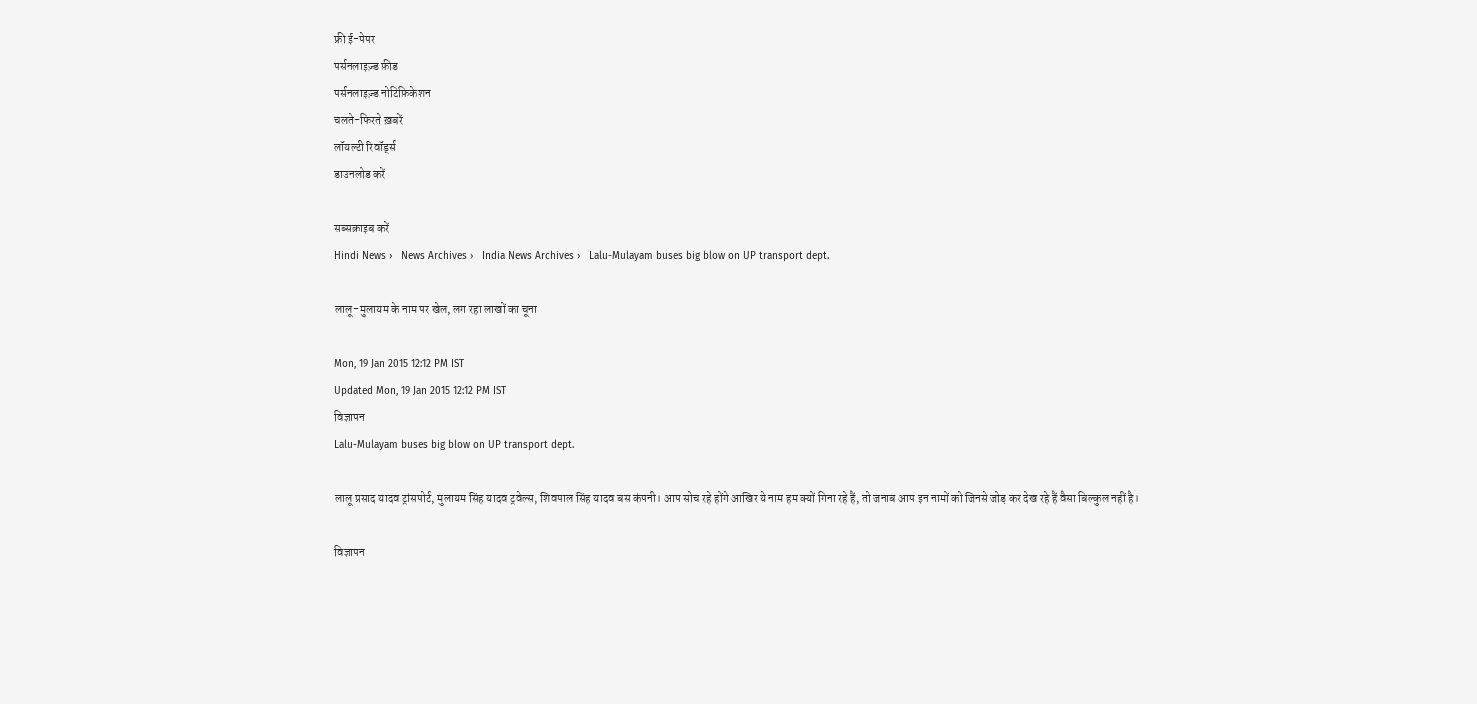फ्री ई-पेपर
पर्सनलाइज़्ड फ़ीड
पर्सनलाइज़्ड नोटिफ़िकेशन
चलते-फिरते ख़बरें
लॉयल्टी रिवॉर्ड्स
डाउनलोड करें

सब्सक्राइब करें
Hindi News ›   News Archives ›   India News Archives ›   Lalu-Mulayam buses big blow on UP transport dept.

लालू-मुलायम के नाम पर खेल, लग रहा लाखों का चूना

Mon, 19 Jan 2015 12:12 PM IST
Updated Mon, 19 Jan 2015 12:12 PM IST
विज्ञापन
Lalu-Mulayam buses big blow on UP transport dept.

लालू प्रसाद यादव ट्रांसपोर्ट, मुलायम सिंह यादव ट्रवेल्स, शिवपाल सिंह यादव बस कंपनी। आप सोच रहे होंगे आखिर ये नाम हम क्यों गिना रहे हैं, तो जनाब आप इन नामों को जिनसे जोड़ कर देख रहे हैं वैसा बिल्कुल नहीं है।

विज्ञापन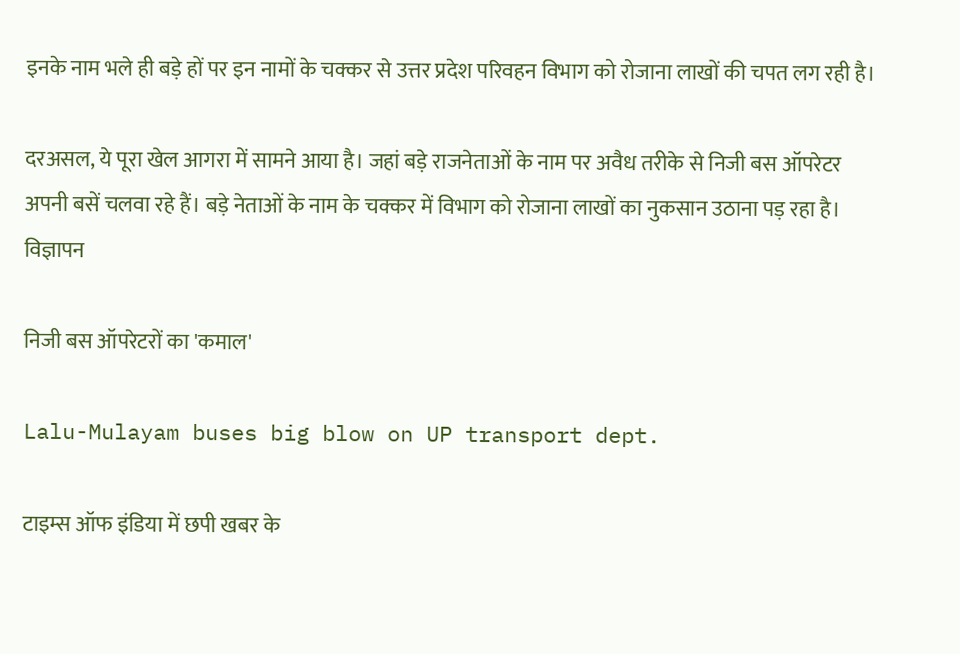इनके नाम भले ही बड़े हों पर इन नामों के चक्कर से उत्तर प्रदेश परिवहन विभाग को रोजाना लाखों की चपत लग रही है।

दरअसल, ये पूरा खेल आगरा में सामने आया है। जहां बड़े राजनेताओं के नाम पर अवैध तरीके से निजी बस ऑपरेटर अपनी बसें चलवा रहे हैं। बड़े नेताओं के नाम के चक्कर में विभाग को रोजाना लाखों का नुकसान उठाना पड़ रहा है।
विज्ञापन

निजी बस ऑपरेटरों का 'कमाल'

Lalu-Mulayam buses big blow on UP transport dept.

टाइम्स ऑफ इंडिया में छपी खबर के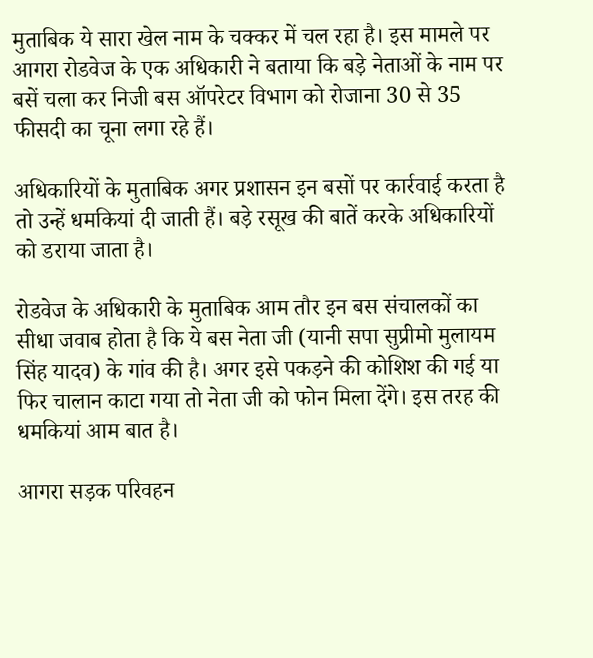मुताबिक ये सारा खेल नाम के चक्कर में चल रहा है। इस मामले पर आगरा रोडवेज के एक अधिकारी ने बताया कि बड़े नेताओं के नाम पर बसें चला कर निजी बस ऑपरेटर विभाग को रोजाना 30 से 35 फीसदी का चूना लगा रहे हैं।

अधिकारियों के मुताबिक अगर प्रशासन इन बसों पर कार्रवाई करता है तो उन्हें धमकियां दी जाती हैं। बड़े रसूख की बातें करके अधिकारियों को डराया जाता है।

रोडवेज के अधिकारी के मुताबिक आम तौर इन बस संचालकों का सीधा जवाब होता है कि ये बस नेता जी (यानी सपा सुप्रीमो मुलायम सिंह यादव) के गांव की है। अगर इसे पकड़ने की कोशिश की गई या फिर चालान काटा गया तो नेता जी को फोन मिला देंगे। इस तरह की धमकियां आम बात है।

आगरा सड़क परिवहन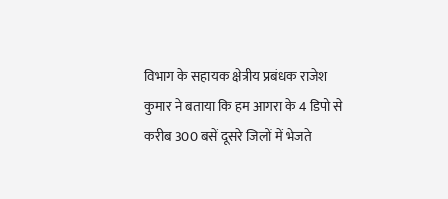विभाग के सहायक क्षेत्रीय प्रबंधक राजेश कुमार ने बताया कि हम आगरा के 4 डिपो से करीब 300 बसें दूसरे जिलों में भेजते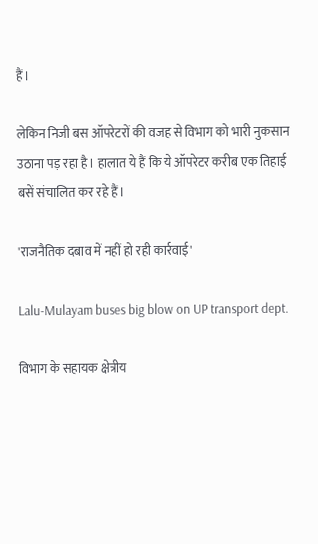हैं।

लेकिन निजी बस ऑपरेटरों की वजह से विभाग को भारी नुकसान उठाना पड़ रहा है। हालात ये हैं कि ये ऑपरेटर करीब एक तिहाई बसें संचालित कर रहे हैं।

'राजनैतिक दबाव में नहीं हो रही कार्रवाई'

Lalu-Mulayam buses big blow on UP transport dept.

विभाग के सहायक क्षेत्रीय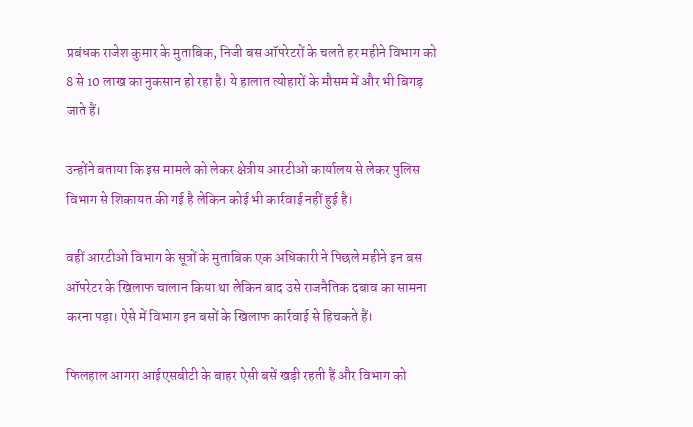प्रबंधक राजेश कुमार के मुताबिक, निजी बस ऑपरेटरों के चलते हर महीने विभाग को 8 से 10 लाख का नुकसान हो रहा है। ये हालात त्योहारों के मौसम में और भी बिगड़ जाते हैं।

उन्होंने बताया कि इस मामले को लेकर क्षेत्रीय आरटीओ कार्यालय से लेकर पुलिस विभाग से शिकायत की गई है लेकिन कोई भी कार्रवाई नहीं हुई है।

वहीं आरटीओ विभाग के सूत्रों के मुताबिक एक अधिकारी ने पिछले महीने इन बस ऑपरेटर के खिलाफ चालान किया था लेकिन बाद उसे राजनैतिक दबाव का सामना करना पड़ा। ऐसे में विभाग इन बसों के खिलाफ कार्रवाई से हिचकते हैं।

फिलहाल आगरा आईएसबीटी के बाहर ऐसी बसें खड़ी रहती हैं और विभाग को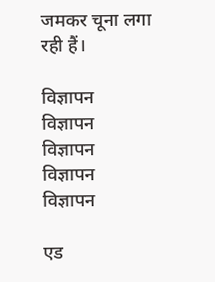जमकर चूना लगा रही हैं।

विज्ञापन
विज्ञापन
विज्ञापन
विज्ञापन
विज्ञापन

एड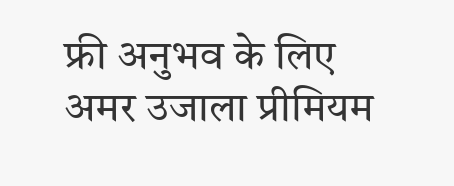फ्री अनुभव के लिए अमर उजाला प्रीमियम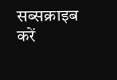सब्सक्राइब करें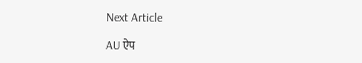Next Article

AU ऐप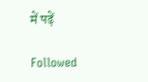में पढ़ें

Followed